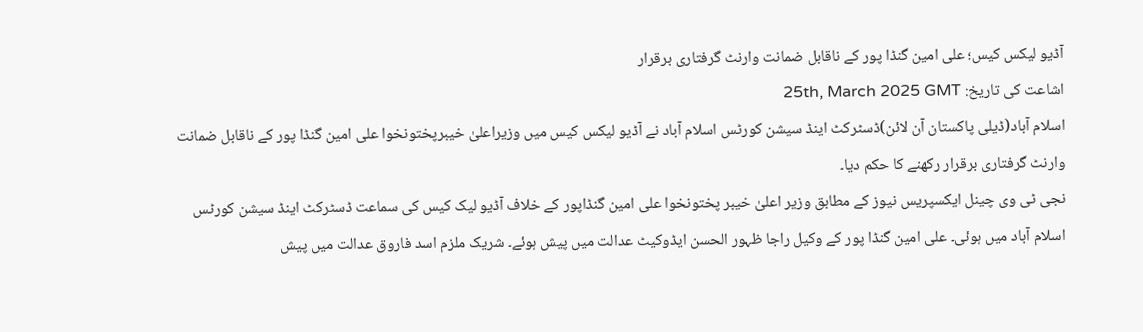آڈیو لیکس کیس؛ علی امین گنڈا پور کے ناقابل ضمانت وارنٹ گرفتاری برقرار
اشاعت کی تاریخ: 25th, March 2025 GMT
اسلام آباد(ڈیلی پاکستان آن لائن)ڈسٹرکٹ اینڈ سیشن کورٹس اسلام آباد نے آڈیو لیکس کیس میں وزیراعلیٰ خیبرپختونخوا علی امین گنڈا پور کے ناقابل ضمانت وارنٹ گرفتاری برقرار رکھنے کا حکم دیا۔
نجی ٹی وی چینل ایکسپریس نیوز کے مطابق وزیر اعلیٰ خیبر پختونخوا علی امین گنڈاپور کے خلاف آڈیو لیک کیس کی سماعت ڈسٹرکٹ اینڈ سیشن کورٹس اسلام آباد میں ہوئی۔ علی امین گنڈا پور کے وکیل راجا ظہور الحسن ایڈوکیٹ عدالت میں پیش ہوئے۔ شریک ملزم اسد فاروق عدالت میں پیش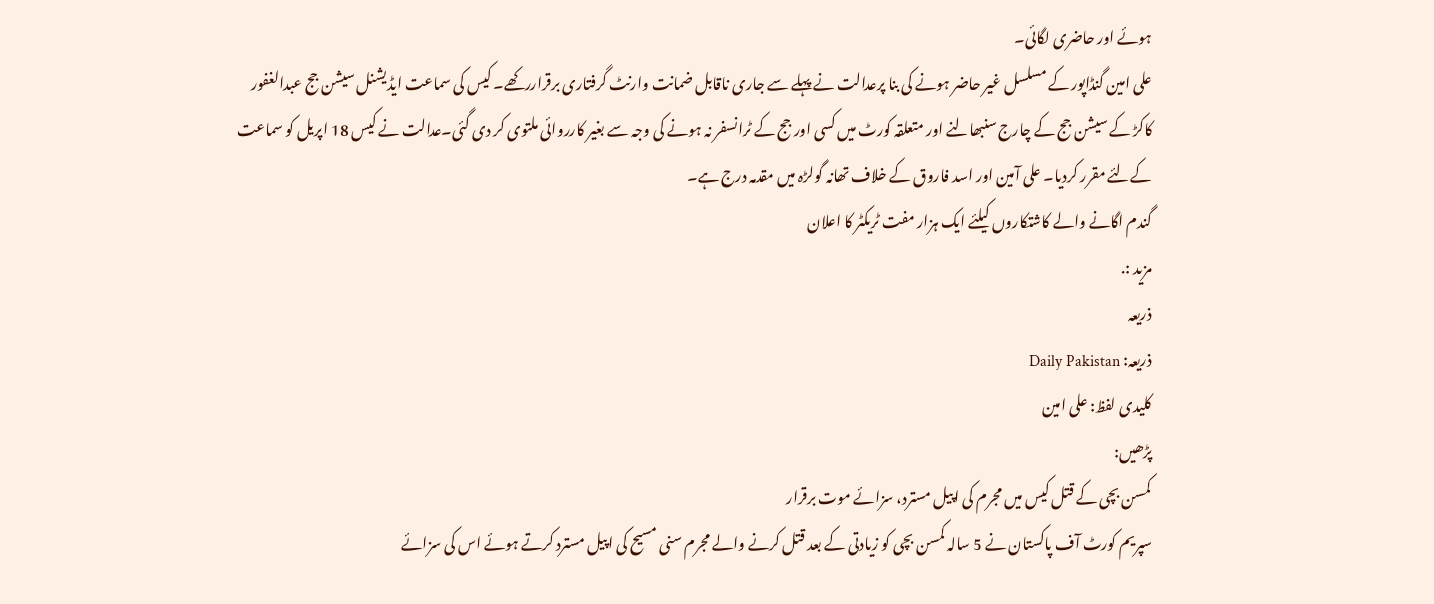ہوئے اور حاضری لگائی۔
علی امین گنڈاپور کے مسلسل غیر حاضر ہونے کی بنا پرعدالت نے پہلے سے جاری ناقابل ضمانت وارنٹ گرفتاری برقراررکھے۔ کیس کی سماعت ایڈیشنل سیشن جج عبدالغفور کاکڑ کے سیشن جج کے چارج سنبھالنے اور متعلقہ کورٹ میں کسی اور جج کے ٹرانسفر نہ ہونے کی وجہ سے بغیر کارروائی ملتوی کر دی گئی۔عدالت نے کیس 18 اپریل کو سماعت کےلئے مقرر کردیا۔ علی آمین اور اسد فاروق کے خلاف تھانہ گولڑہ میں مقدمہ درج ہے۔
گندم اگانے والے کاشتکاروں کیلئے ایک ہزار مفت ٹریکٹر کا اعلان
مزید :.
ذریعہ
ذریعہ: Daily Pakistan
کلیدی لفظ: علی امین
پڑھیں:
کمسن بچی کے قتل کیس میں مجرم کی اپیل مسترد، سزائے موت برقرار
سپریم کورٹ آف پاکستان نے 5 سالہ کمسن بچی کو زیادتی کے بعد قتل کرنے والے مجرم سنی مسیح کی اپیل مسترد کرتے ہوئے اس کی سزائے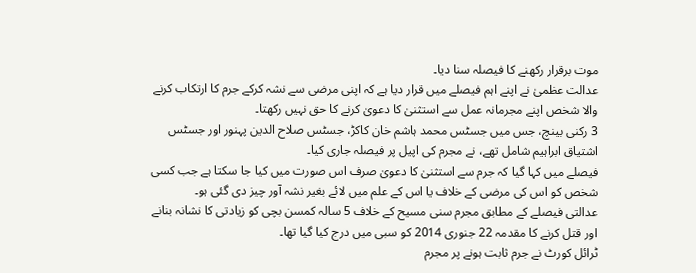موت برقرار رکھنے کا فیصلہ سنا دیا۔
عدالت عظمیٰ نے اپنے اہم فیصلے میں قرار دیا ہے کہ اپنی مرضی سے نشہ کرکے جرم کا ارتکاب کرنے والا شخص اپنے مجرمانہ عمل سے استثنیٰ کا دعویٰ کرنے کا حق نہیں رکھتا۔
3 رکنی بینچ، جس میں جسٹس محمد ہاشم خان کاکڑ، جسٹس صلاح الدین پہنور اور جسٹس اشتیاق ابراہیم شامل تھے، نے مجرم کی اپیل پر فیصلہ جاری کیا۔
فیصلے میں کہا گیا کہ جرم سے استثنیٰ کا دعویٰ صرف اس صورت میں کیا جا سکتا ہے جب کسی شخص کو اس کی مرضی کے خلاف یا اس کے علم میں لائے بغیر نشہ آور چیز دی گئی ہو۔
عدالتی فیصلے کے مطابق مجرم سنی مسیح کے خلاف 5 سالہ کمسن بچی کو زیادتی کا نشانہ بنانے اور قتل کرنے کا مقدمہ 22 جنوری 2014 کو سبی میں درج کیا گیا تھا۔
ٹرائل کورٹ نے جرم ثابت ہونے پر مجرم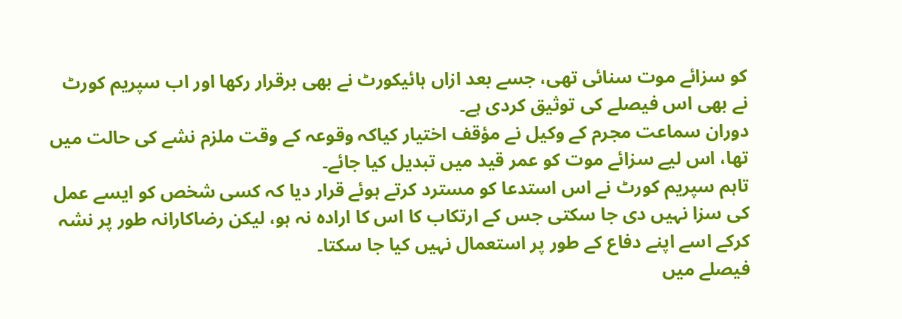کو سزائے موت سنائی تھی، جسے بعد ازاں ہائیکورٹ نے بھی برقرار رکھا اور اب سپریم کورٹ نے بھی اس فیصلے کی توثیق کردی ہے۔
دوران سماعت مجرم کے وکیل نے مؤقف اختیار کیاکہ وقوعہ کے وقت ملزم نشے کی حالت میں تھا، اس لیے سزائے موت کو عمر قید میں تبدیل کیا جائے۔
تاہم سپریم کورٹ نے اس استدعا کو مسترد کرتے ہوئے قرار دیا کہ کسی شخص کو ایسے عمل کی سزا نہیں دی جا سکتی جس کے ارتکاب کا اس کا ارادہ نہ ہو، لیکن رضاکارانہ طور پر نشہ کرکے اسے اپنے دفاع کے طور پر استعمال نہیں کیا جا سکتا۔
فیصلے میں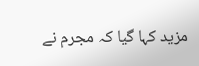مزید کہا گیا کہ مجرم نے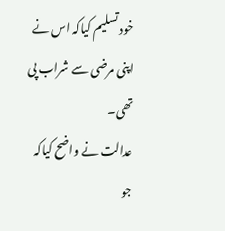خود تسلیم کیاکہ اس نے اپنی مرضی سے شراب پی تھی۔
عدالت نے واضح کیاکہ جو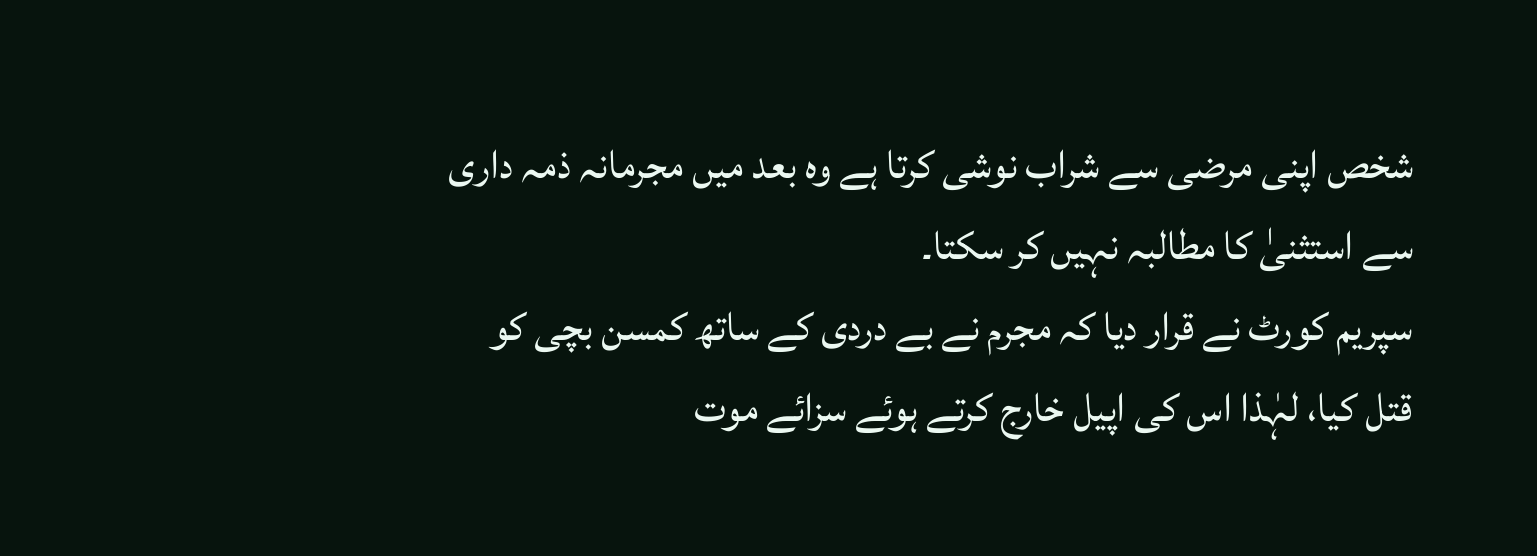شخص اپنی مرضی سے شراب نوشی کرتا ہے وہ بعد میں مجرمانہ ذمہ داری سے استثنیٰ کا مطالبہ نہیں کر سکتا۔
سپریم کورٹ نے قرار دیا کہ مجرم نے بے دردی کے ساتھ کمسن بچی کو قتل کیا، لہٰذا اس کی اپیل خارج کرتے ہوئے سزائے موت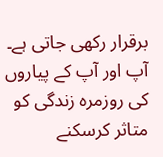برقرار رکھی جاتی ہے۔
آپ اور آپ کے پیاروں کی روزمرہ زندگی کو متاثر کرسکنے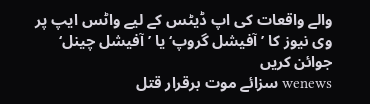والے واقعات کی اپ ڈیٹس کے لیے واٹس ایپ پر وی نیوز کا ’آفیشل گروپ‘ یا ’آفیشل چینل‘ جوائن کریں
wenews سزائے موت برقرار قتل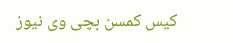کیس کمسن بچی وی نیوز